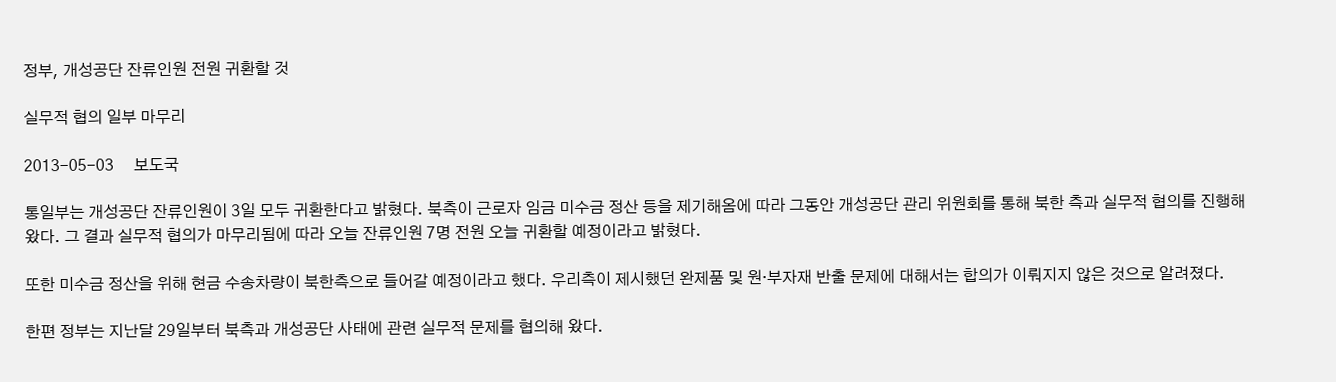정부, 개성공단 잔류인원 전원 귀환할 것

실무적 협의 일부 마무리

2013-05-03     보도국

통일부는 개성공단 잔류인원이 3일 모두 귀환한다고 밝혔다. 북측이 근로자 임금 미수금 정산 등을 제기해옴에 따라 그동안 개성공단 관리 위원회를 통해 북한 측과 실무적 협의를 진행해왔다. 그 결과 실무적 협의가 마무리됨에 따라 오늘 잔류인원 7명 전원 오늘 귀환할 예정이라고 밝혔다.

또한 미수금 정산을 위해 현금 수송차량이 북한측으로 들어갈 예정이라고 했다. 우리측이 제시했던 완제품 및 원·부자재 반출 문제에 대해서는 합의가 이뤄지지 않은 것으로 알려졌다.

한편 정부는 지난달 29일부터 북측과 개성공단 사태에 관련 실무적 문제를 협의해 왔다.